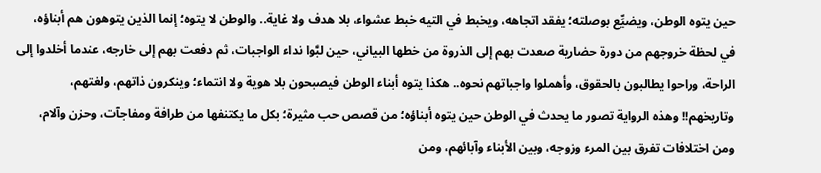حين يتوه الوطن، ويضيِّع بوصلته؛ يفقد اتجاهه، ويخبط في التيه خبط عشواء، بلا هدف ولا غاية.. والوطن لا يتوه؛ إنما الذين يتوهون هم أبناؤه، في لحظة خروجهم من دورة حضارية صعدت بهم إلى الذروة من خطها البياني، حين لبَّوا نداء الواجبات، ثم دفعت بهم إلى خارجه، عندما أخلدوا إلى الراحة، وراحوا يطالبون بالحقوق، وأهملوا واجباتهم نحوه.. هكذا يتوه أبناء الوطن فيصبحون بلا هوية ولا انتماء؛ وينكرون ذاتهم، ولغتهم، وتاريخهم!! وهذه الرواية تصور ما يحدث في الوطن حين يتوه أبناؤه؛ من قصص حب مثيرة؛ بكل ما يكتنفها من طرافة ومفاجآت، وحزن وآلام، ومن اختلافات تفرق بين المرء وزوجه، وبين الأبناء وآبائهم، ومن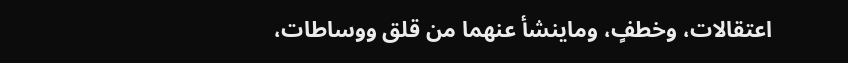اعتقالات، وخطفٍ، وماينشأ عنهما من قلق ووساطات،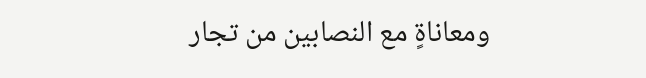ومعاناةٍ مع النصابين من تجار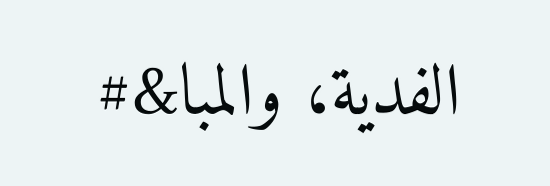الفدية، والمبا&#